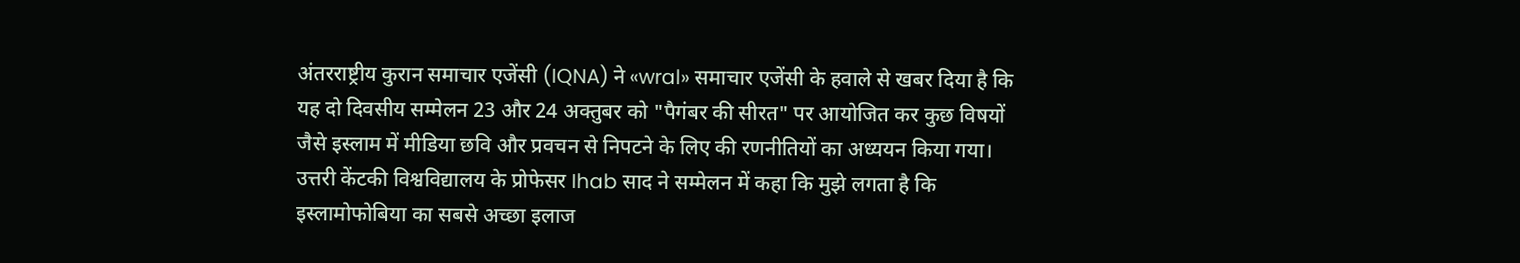अंतरराष्ट्रीय कुरान समाचार एजेंसी (IQNA) ने «wral» समाचार एजेंसी के हवाले से खबर दिया है कि यह दो दिवसीय सम्मेलन 23 और 24 अक्तुबर को "पैगंबर की सीरत" पर आयोजित कर कुछ विषयों जैसे इस्लाम में मीडिया छवि और प्रवचन से निपटने के लिए की रणनीतियों का अध्ययन किया गया।
उत्तरी केंटकी विश्वविद्यालय के प्रोफेसर Ihab साद ने सम्मेलन में कहा कि मुझे लगता है कि इस्लामोफोबिया का सबसे अच्छा इलाज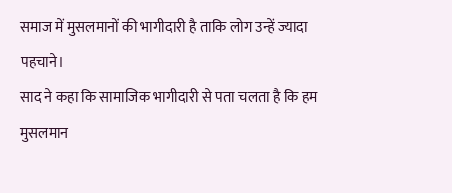समाज में मुसलमानों की भागीदारी है ताकि लोग उन्हें ज्यादा पहचाने।
साद ने कहा कि सामाजिक भागीदारी से पता चलता है कि हम मुसलमान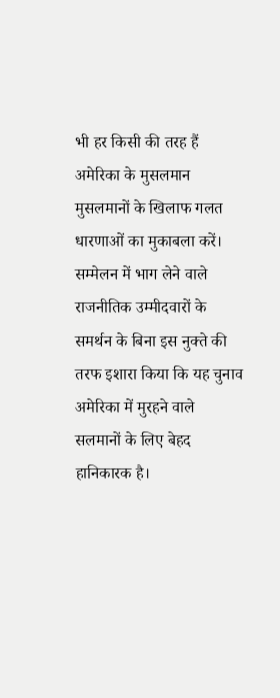भी हर किसी की तरह हैं अमेरिका के मुसलमान मुसलमानों के खिलाफ गलत धारणाओं का मुकाबला करें।
सम्मेलन में भाग लेने वाले राजनीतिक उम्मीदवारों के समर्थन के बिना इस नुक्ते की तरफ इशारा किया कि यह चुनाव अमेरिका में मुरहने वाले सलमानों के लिए बेहद हानिकारक है।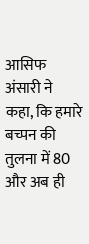आसिफ अंसारी ने कहा, कि हमारे बच्पन की तुलना में 80 और अब ही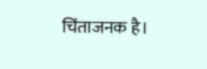चिंताजनक है।